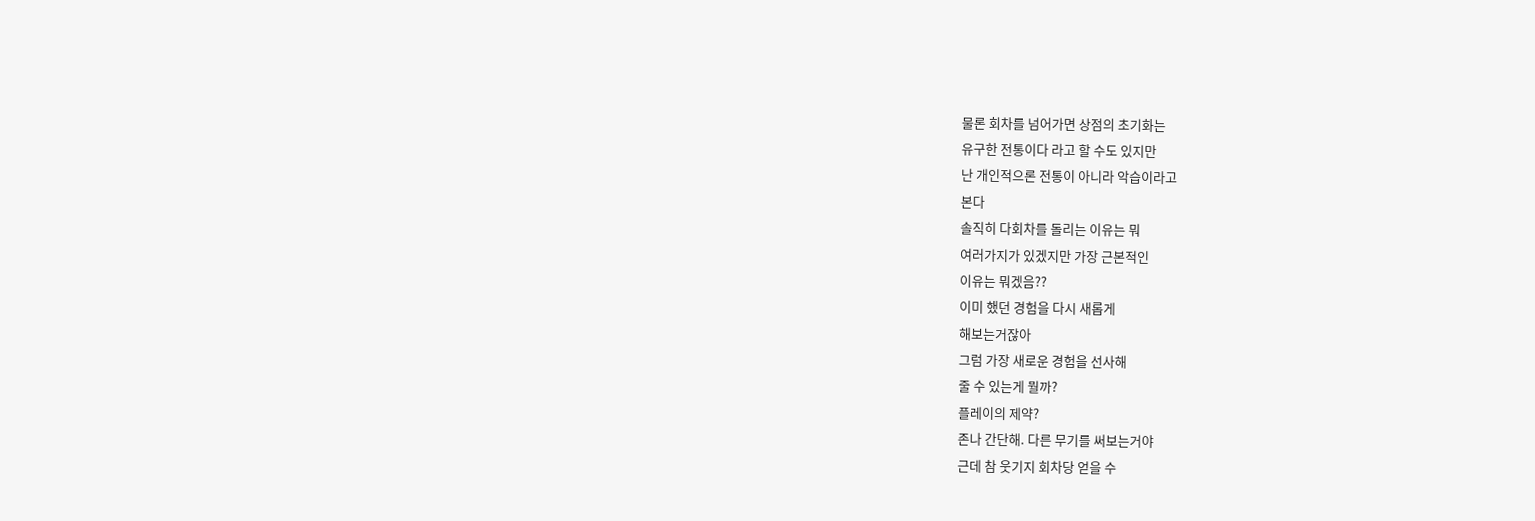물론 회차를 넘어가면 상점의 초기화는
유구한 전통이다 라고 할 수도 있지만
난 개인적으론 전통이 아니라 악습이라고
본다
솔직히 다회차를 돌리는 이유는 뭐
여러가지가 있겠지만 가장 근본적인
이유는 뭐겠음??
이미 했던 경험을 다시 새롭게
해보는거잖아
그럼 가장 새로운 경험을 선사해
줄 수 있는게 뭘까?
플레이의 제약?
존나 간단해. 다른 무기를 써보는거야
근데 참 웃기지 회차당 얻을 수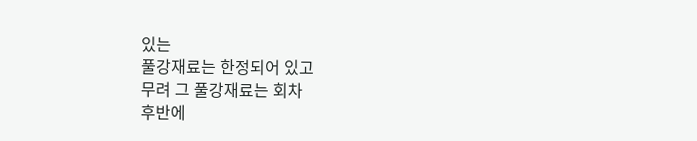있는
풀강재료는 한정되어 있고
무려 그 풀강재료는 회차
후반에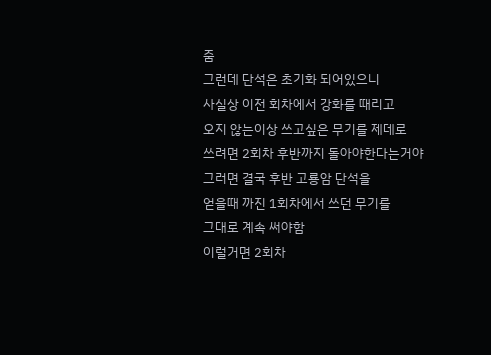줌
그런데 단석은 초기화 되어있으니
사실상 이전 회차에서 강화를 때리고
오지 않는이상 쓰고싶은 무기를 제데로
쓰려면 2회차 후반까지 돌아야한다는거야
그러면 결국 후반 고룡암 단석을
얻을때 까진 1회차에서 쓰던 무기를
그대로 계속 써야함
이럴거면 2회차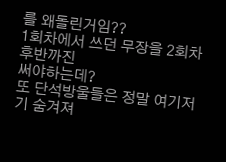를 왜돌린거임??
1회차에서 쓰던 무장을 2회차 후반까진
써야하는데?
또 단석방울들은 정말 여기저기 숨겨져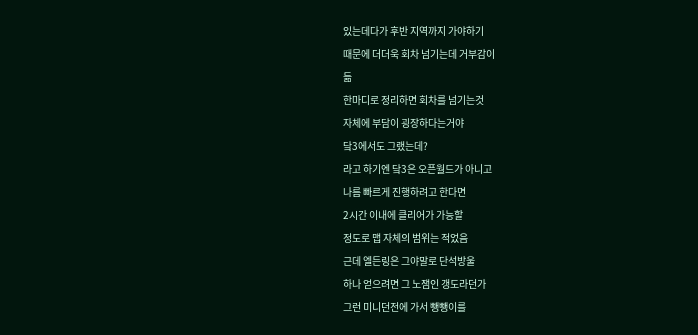있는데다가 후반 지역까지 가야하기
때문에 더더욱 회차 넘기는데 거부감이
듦
한마디로 정리하면 회차를 넘기는것
자체에 부담이 굉장하다는거야
닼3에서도 그랬는데?
라고 하기엔 닼3은 오픈월드가 아니고
나름 빠르게 진행하려고 한다면
2시간 이내에 클리어가 가능할
정도로 맵 자체의 범위는 적었음
근데 엘든링은 그야말로 단석방울
하나 얻으려면 그 노잼인 갱도라던가
그런 미니던전에 가서 뺑뺑이를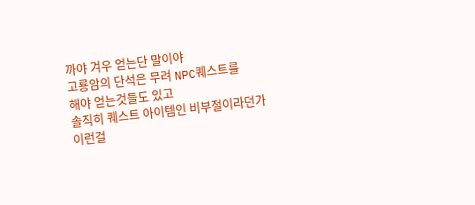까야 겨우 얻는단 말이야
고룡암의 단석은 무려 NPC퀘스트를
해야 얻는것들도 있고
솔직히 퀘스트 아이템인 비부절이라던가
이런걸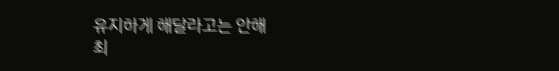유지하게 해달라고는 안해
최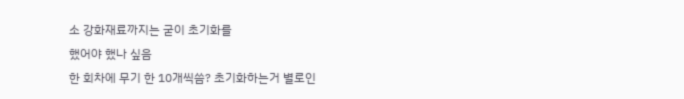소 강화재료까지는 굳이 초기화를
했어야 했나 싶음
한 회차에 무기 한 10개씩씀? 초기화하는거 별로인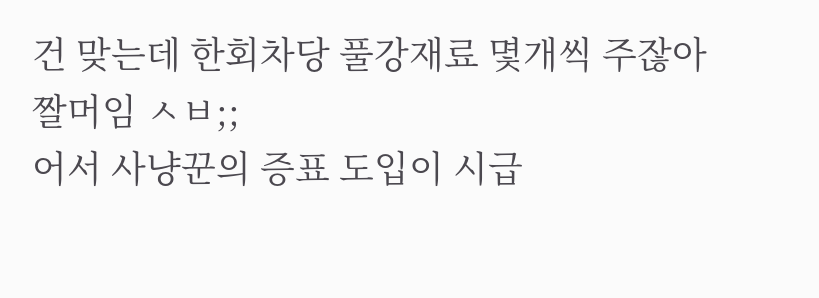건 맞는데 한회차당 풀강재료 몇개씩 주잖아
짤머임 ㅅㅂ;;
어서 사냥꾼의 증표 도입이 시급